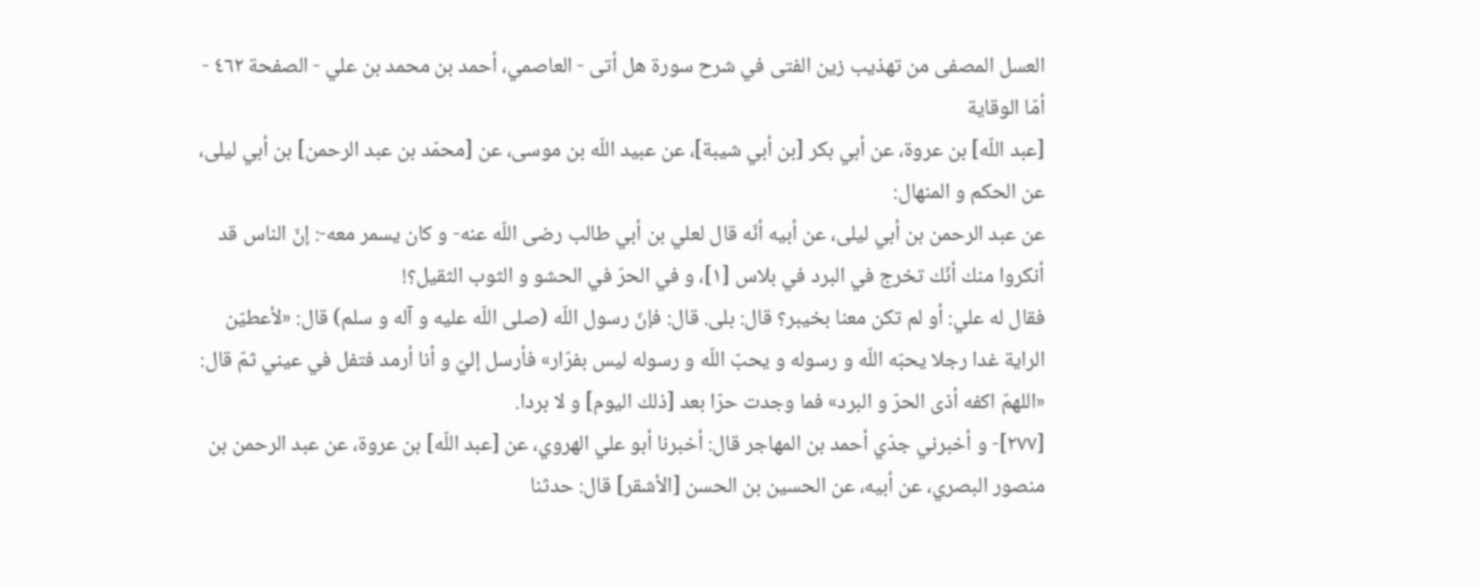العسل المصفى من تهذيب زين الفتى في شرح سورة هل أتى - العاصمي، أحمد بن محمد بن علي - الصفحة ٤٦٢ - أمّا الوقاية
[عبد اللّه] بن عروة، عن أبي بكر [بن أبي شيبة]، عن عبيد اللّه بن موسى، عن [محمّد بن عبد الرحمن] بن أبي ليلى، عن الحكم و المنهال:
عن عبد الرحمن بن أبي ليلى، عن أبيه أنّه قال لعلي بن أبي طالب رضى اللّه عنه- و كان يسمر معه-: إنّ الناس قد أنكروا منك أنّك تخرج في البرد في بلاس [١]، و في الحرّ في الحشو و الثوب الثقيل؟!
فقال له علي: أو لم تكن معنا بخيبر؟ قال: بلى. قال: فإنّ رسول اللّه (صلى اللّه عليه و آله و سلم) قال: «لأعطيّن الراية غدا رجلا يحبّه اللّه و رسوله و يحبّ اللّه و رسوله ليس بفرّار» فأرسل إليّ و أنا أرمد فتفل في عيني ثمّ قال: «اللهمّ اكفه أذى الحرّ و البرد» فما وجدت حرّا بعد [ذلك اليوم] و لا بردا.
[٢٧٧]- و أخبرني جدّي أحمد بن المهاجر قال: أخبرنا أبو علي الهروي، عن [عبد اللّه] بن عروة، عن عبد الرحمن بن منصور البصري، عن أبيه، عن الحسين بن الحسن [الأشقر] قال: حدثنا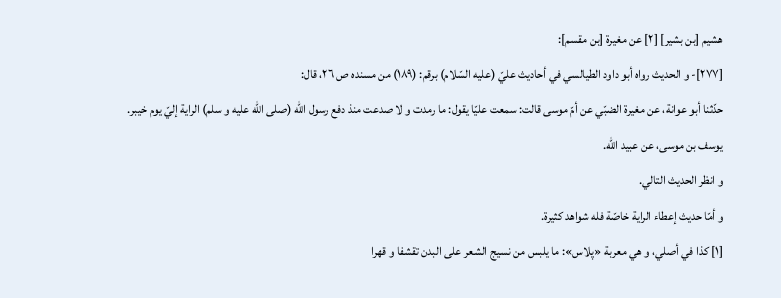هشيم [بن بشير] [٢] عن مغيرة [بن مقسم]:
[٢٧٧]- و الحديث رواه أبو داود الطيالسي في أحاديث عليّ (عليه السّلام) برقم: (١٨٩) من مسنده ص ٢٦، قال:
حدّثنا أبو عوانة، عن مغيرة الضبّي عن أمّ موسى قالت: سمعت عليّا يقول: ما رمدت و لا صدعت منذ دفع رسول اللّه (صلى اللّه عليه و سلم) الراية إليّ يوم خيبر.
يوسف بن موسى، عن عبيد اللّه.
و انظر الحديث التالي.
و أمّا حديث إعطاء الراية خاصّة فله شواهد كثيرة.
[١] كذا في أصلي، و هي معربة «پلاس»: ما يلبس من نسيج الشعر على البدن تقشفا و قهرا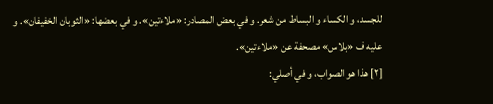للجسد، و الكساء و البساط من شعر. و في بعض المصادر: «ملاءتين». و في بعضها: «الثوبان الخفيفان». و عليه ف «بلاس» مصحفة عن «ملاءتين».
[٢] هذا هو الصواب، و في أصلي: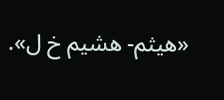«هيثم- هشيم خ ل».